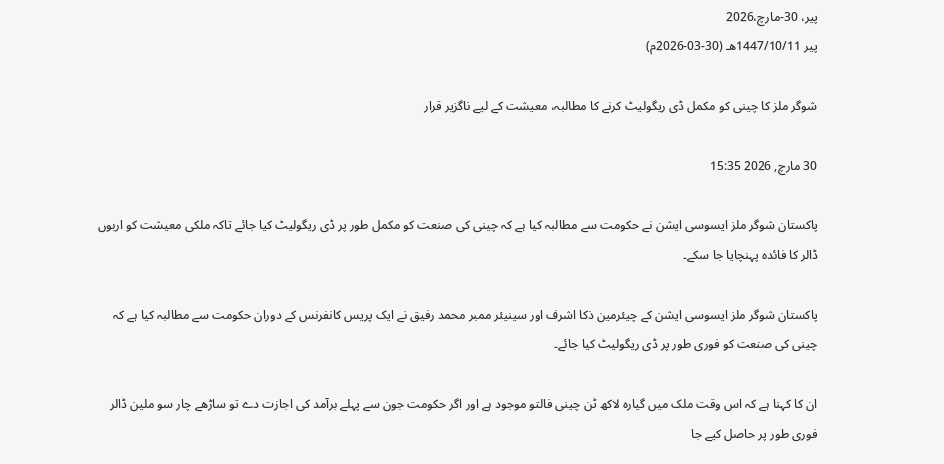پیر، 30-مارچ،2026
پیر 1447/10/11هـ (30-03-2026م)

شوگر ملز کا چینی کو مکمل ڈی ریگولیٹ کرنے کا مطالبہ، معیشت کے لیے ناگزیر قرار

30 مارچ, 2026 15:35

پاکستان شوگر ملز ایسوسی ایشن نے حکومت سے مطالبہ کیا ہے کہ چینی کی صنعت کو مکمل طور پر ڈی ریگولیٹ کیا جائے تاکہ ملکی معیشت کو اربوں ڈالر کا فائدہ پہنچایا جا سکے۔

پاکستان شوگر ملز ایسوسی ایشن کے چیئرمین ذکا اشرف اور سینیئر ممبر محمد رفیق نے ایک پریس کانفرنس کے دوران حکومت سے مطالبہ کیا ہے کہ چینی کی صنعت کو فوری طور پر ڈی ریگولیٹ کیا جائے۔

ان کا کہنا ہے کہ اس وقت ملک میں گیارہ لاکھ ٹن چینی فالتو موجود ہے اور اگر حکومت جون سے پہلے برآمد کی اجازت دے تو ساڑھے چار سو ملین ڈالر فوری طور پر حاصل کیے جا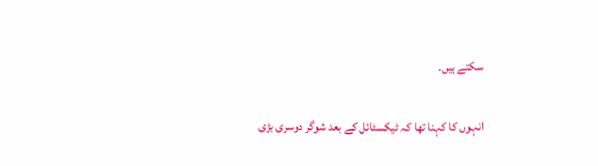سکتے ہیں۔

انہوں کا کہنا تھا کہ ٹیکسٹائل کے بعد شوگر دوسری بڑی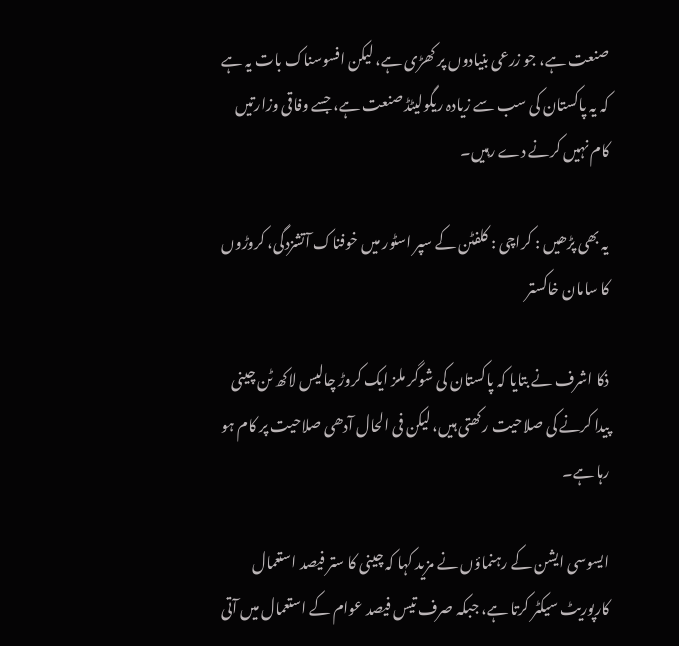صنعت ہے، جو زرعی بنیادوں پر کھڑی ہے، لیکن افسوسناک بات یہ ہے کہ یہ پاکستان کی سب سے زیادہ ریگولیٹڈ صنعت ہے، جسے وفاقی وزارتیں کام نہیں کرنے دے رہیں۔

یہ بھی پڑھیں : کراچی : کلفٹن کے سپر اسٹور میں خوفناک آتشزدگی، کروڑوں کا سامان خاکستر

ذکا اشرف نے بتایا کہ پاکستان کی شوگر ملز ایک کروڑ چالیس لاکھ ٹن چینی پیدا کرنے کی صلاحیت رکھتی ہیں، لیکن فی الحال آدھی صلاحیت پر کام ہو رہا ہے۔

ایسوسی ایشن کے رہنماؤں نے مزید کہا کہ چینی کا ستر فیصد استعمال کارپوریٹ سیکٹر کرتا ہے، جبکہ صرف تیس فیصد عوام کے استعمال میں آتی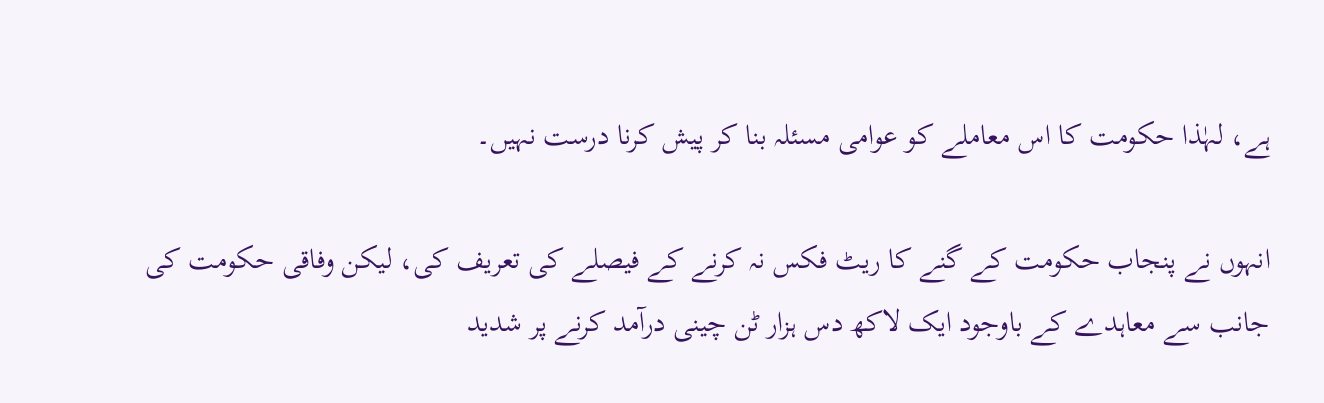ہے، لہٰذا حکومت کا اس معاملے کو عوامی مسئلہ بنا کر پیش کرنا درست نہیں۔

انہوں نے پنجاب حکومت کے گنے کا ریٹ فکس نہ کرنے کے فیصلے کی تعریف کی، لیکن وفاقی حکومت کی جانب سے معاہدے کے باوجود ایک لاکھ دس ہزار ٹن چینی درآمد کرنے پر شدید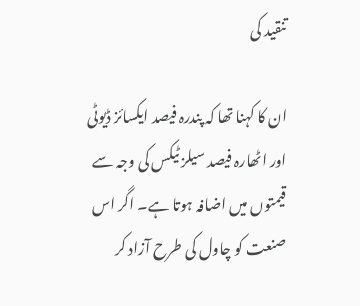تنقید کی

ان کا کہنا تھا کہ پندرہ فیصد ایکسائز ڈیوٹی اور اٹھارہ فیصد سیلز ٹیکس کی وجہ سے قیمتوں میں اضافہ ہوتا ہے۔ اگر اس صنعت کو چاول کی طرح آزاد کر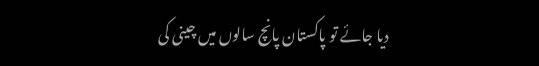دیا جائے تو پاکستان پانچ سالوں میں چینی کی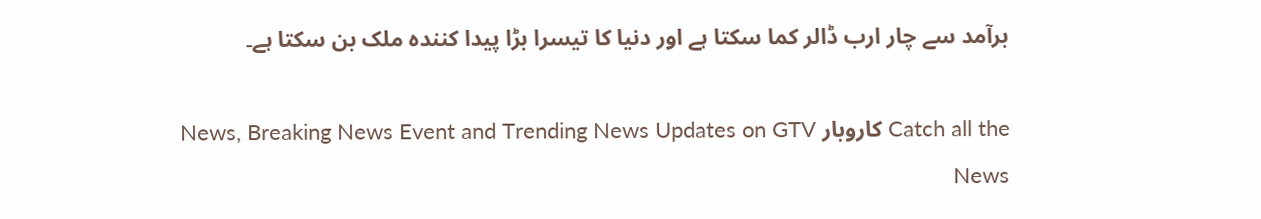برآمد سے چار ارب ڈالر کما سکتا ہے اور دنیا کا تیسرا بڑا پیدا کنندہ ملک بن سکتا ہے۔

Catch all the کاروبار News, Breaking News Event and Trending News Updates on GTV News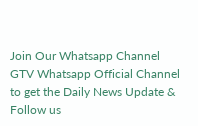Join Our Whatsapp Channel GTV Whatsapp Official Channel to get the Daily News Update & Follow us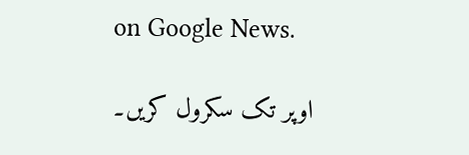on Google News.

اوپر تک سکرول کریں۔